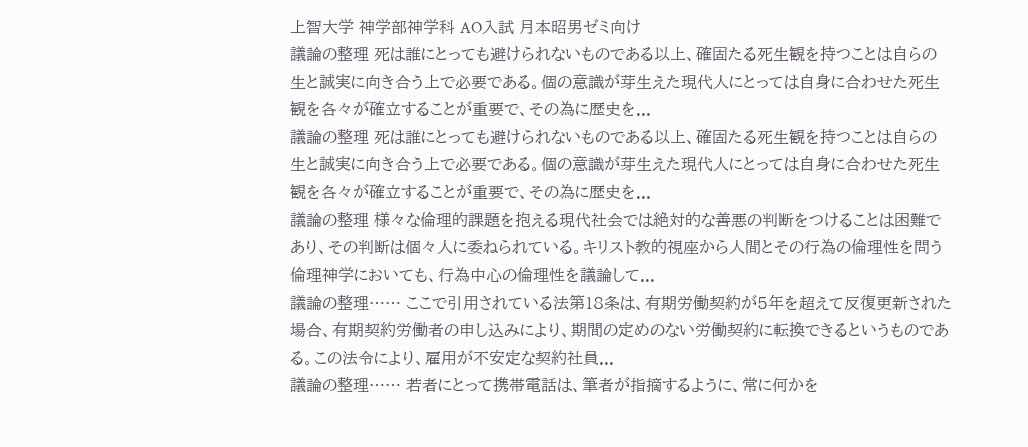上智大学 神学部神学科 AO入試 月本昭男ゼミ向け
議論の整理 死は誰にとっても避けられないものである以上、確固たる死生観を持つことは自らの生と誠実に向き合う上で必要である。個の意識が芽生えた現代人にとっては自身に合わせた死生観を各々が確立することが重要で、その為に歴史を...
議論の整理 死は誰にとっても避けられないものである以上、確固たる死生観を持つことは自らの生と誠実に向き合う上で必要である。個の意識が芽生えた現代人にとっては自身に合わせた死生観を各々が確立することが重要で、その為に歴史を...
議論の整理 様々な倫理的課題を抱える現代社会では絶対的な善悪の判断をつけることは困難であり、その判断は個々人に委ねられている。キリスト教的視座から人間とその行為の倫理性を問う倫理神学においても、行為中心の倫理性を議論して...
議論の整理…… ここで引用されている法第18条は、有期労働契約が5年を超えて反復更新された場合、有期契約労働者の申し込みにより、期間の定めのない労働契約に転換できるというものである。この法令により、雇用が不安定な契約社員...
議論の整理…… 若者にとって携帯電話は、筆者が指摘するように、常に何かを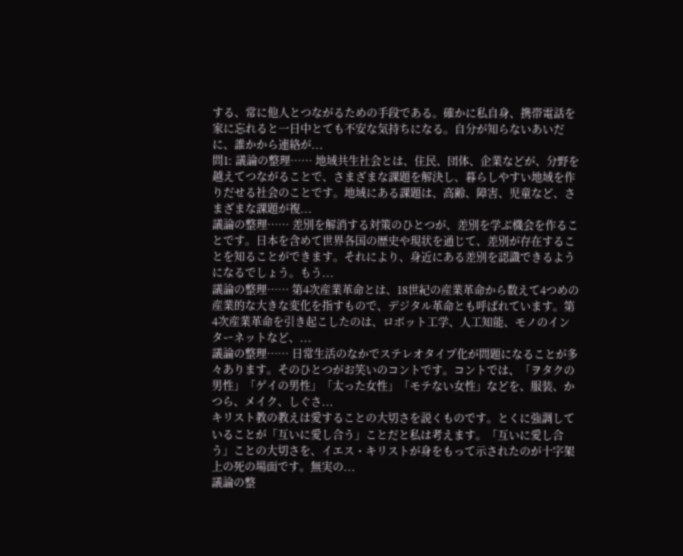する、常に他人とつながるための手段である。確かに私自身、携帯電話を家に忘れると一日中とても不安な気持ちになる。自分が知らないあいだに、誰かから連絡が...
問1: 議論の整理…… 地域共生社会とは、住民、団体、企業などが、分野を越えてつながることで、さまざまな課題を解決し、暮らしやすい地域を作りだせる社会のことです。地域にある課題は、高齢、障害、児童など、さまざまな課題が複...
議論の整理…… 差別を解消する対策のひとつが、差別を学ぶ機会を作ることです。日本を含めて世界各国の歴史や現状を通じて、差別が存在することを知ることができます。それにより、身近にある差別を認識できるようになるでしょう。もう...
議論の整理…… 第4次産業革命とは、18世紀の産業革命から数えて4つめの産業的な大きな変化を指すもので、デジタル革命とも呼ばれています。第4次産業革命を引き起こしたのは、ロボット工学、人工知能、モノのインターネットなど、...
議論の整理…… 日常生活のなかでステレオタイプ化が問題になることが多々あります。そのひとつがお笑いのコントです。コントでは、「ヲタクの男性」「ゲイの男性」「太った女性」「モテない女性」などを、服装、かつら、メイク、しぐさ...
キリスト教の教えは愛することの大切さを説くものです。とくに強調していることが「互いに愛し合う」ことだと私は考えます。「互いに愛し合う」ことの大切さを、イエス・キリストが身をもって示されたのが十字架上の死の場面です。無実の...
議論の整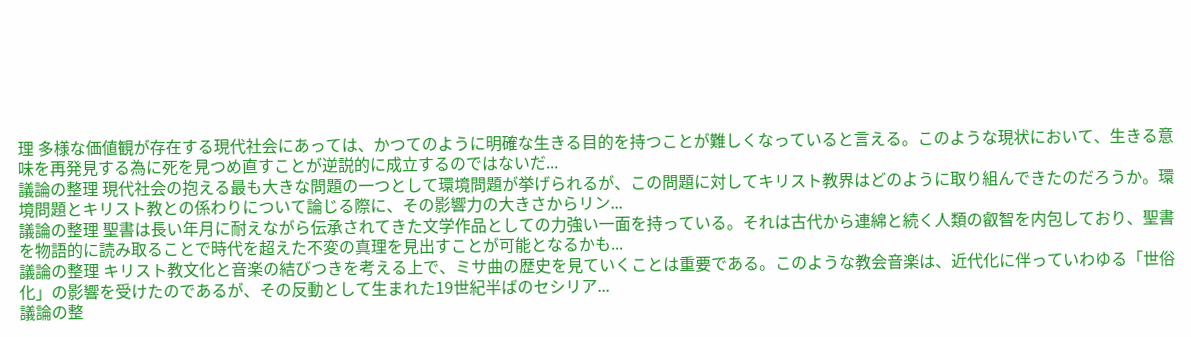理 多様な価値観が存在する現代社会にあっては、かつてのように明確な生きる目的を持つことが難しくなっていると言える。このような現状において、生きる意味を再発見する為に死を見つめ直すことが逆説的に成立するのではないだ...
議論の整理 現代社会の抱える最も大きな問題の一つとして環境問題が挙げられるが、この問題に対してキリスト教界はどのように取り組んできたのだろうか。環境問題とキリスト教との係わりについて論じる際に、その影響力の大きさからリン...
議論の整理 聖書は長い年月に耐えながら伝承されてきた文学作品としての力強い一面を持っている。それは古代から連綿と続く人類の叡智を内包しており、聖書を物語的に読み取ることで時代を超えた不変の真理を見出すことが可能となるかも...
議論の整理 キリスト教文化と音楽の結びつきを考える上で、ミサ曲の歴史を見ていくことは重要である。このような教会音楽は、近代化に伴っていわゆる「世俗化」の影響を受けたのであるが、その反動として生まれた19世紀半ばのセシリア...
議論の整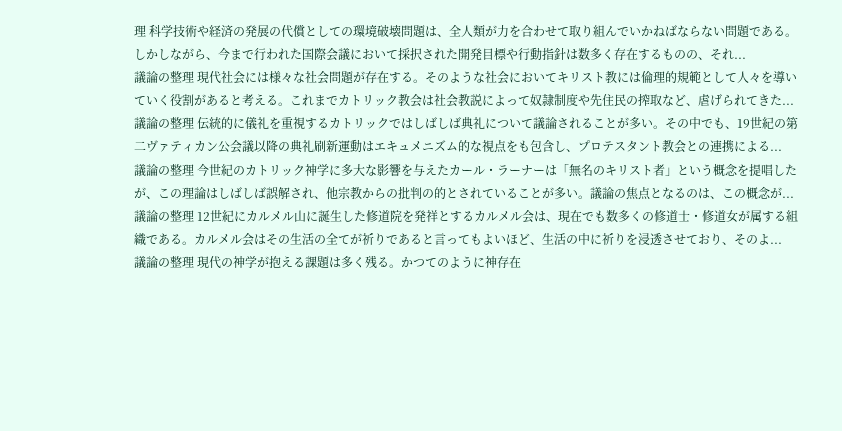理 科学技術や経済の発展の代償としての環境破壊問題は、全人類が力を合わせて取り組んでいかねばならない問題である。しかしながら、今まで行われた国際会議において採択された開発目標や行動指針は数多く存在するものの、それ...
議論の整理 現代社会には様々な社会問題が存在する。そのような社会においてキリスト教には倫理的規範として人々を導いていく役割があると考える。これまでカトリック教会は社会教説によって奴隷制度や先住民の搾取など、虐げられてきた...
議論の整理 伝統的に儀礼を重視するカトリックではしばしば典礼について議論されることが多い。その中でも、19世紀の第二ヴァティカン公会議以降の典礼刷新運動はエキュメニズム的な視点をも包含し、プロテスタント教会との連携による...
議論の整理 今世紀のカトリック神学に多大な影響を与えたカール・ラーナーは「無名のキリスト者」という概念を提唱したが、この理論はしばしば誤解され、他宗教からの批判の的とされていることが多い。議論の焦点となるのは、この概念が...
議論の整理 12世紀にカルメル山に誕生した修道院を発祥とするカルメル会は、現在でも数多くの修道士・修道女が属する組織である。カルメル会はその生活の全てが祈りであると言ってもよいほど、生活の中に祈りを浸透させており、そのよ...
議論の整理 現代の神学が抱える課題は多く残る。かつてのように神存在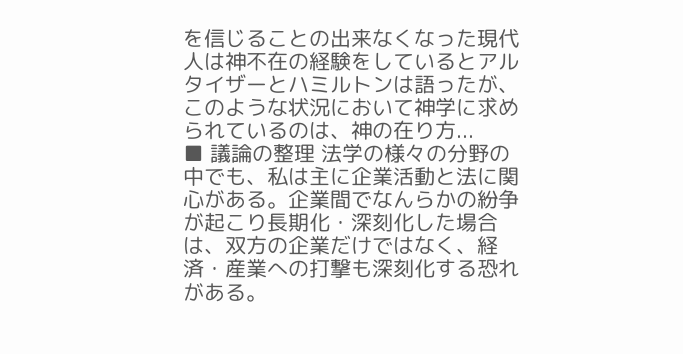を信じることの出来なくなった現代人は神不在の経験をしているとアルタイザーとハミルトンは語ったが、このような状況において神学に求められているのは、神の在り方...
■ 議論の整理 法学の様々の分野の中でも、私は主に企業活動と法に関心がある。企業間でなんらかの紛争が起こり長期化・深刻化した場合は、双方の企業だけではなく、経済・産業への打撃も深刻化する恐れがある。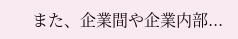また、企業間や企業内部...